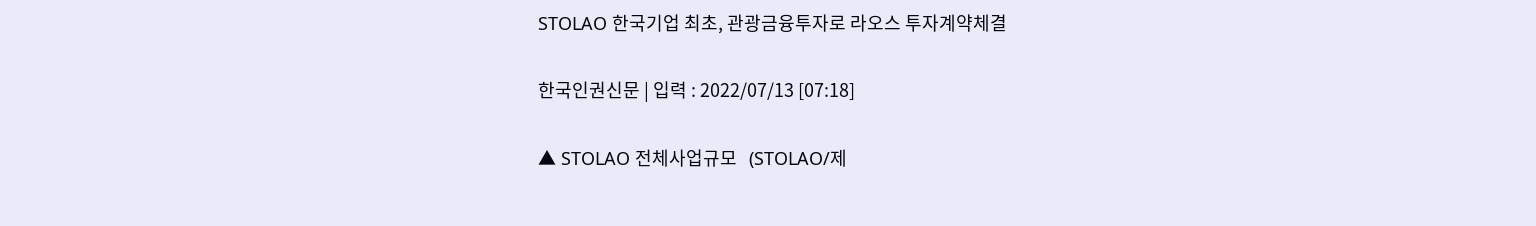STOLAO 한국기업 최초, 관광금융투자로 라오스 투자계약체결

한국인권신문 | 입력 : 2022/07/13 [07:18]

▲ STOLAO 전체사업규모   (STOLAO/제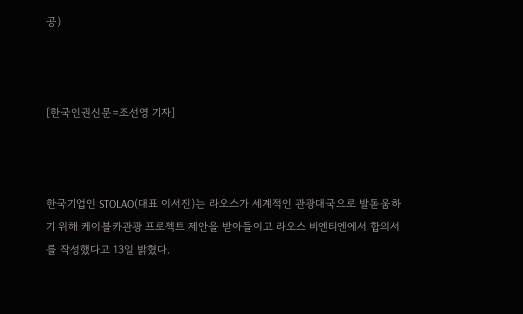공)



[한국인권신문=조선영 기자]



한국기업인 STOLAO(대표 이서진)는 라오스가 세계적인 관광대국으로 발돋움하기 위해 케이블카관광 프로젝트 제안을 받아들이고 라오스 비엔티엔에서 합의서를 작성했다고 13일 밝혔다.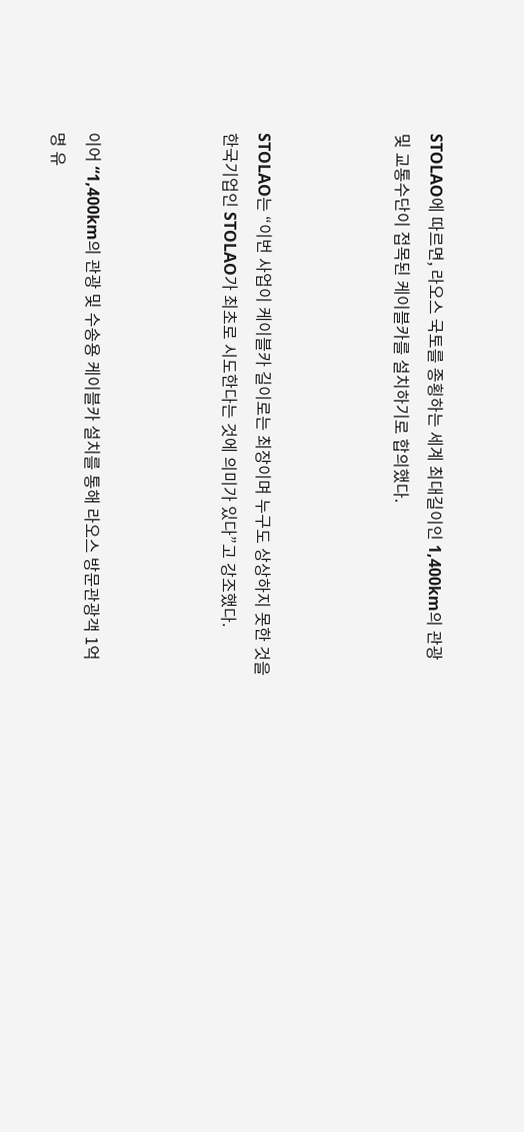STOLAO에 따르면, 라오스 국토를 종횡하는 세계 최대길이인 1,400km의 관광 및 교통수단이 접목된 케이블카를 설치하기로 합의했다.



STOLAO는 “이번 사업이 케이블카 길이로는 최장이며 누구도 상상하지 못한 것을 한국기업인 STOLAO가 최초로 시도한다는 것에 의미가 있다”고 강조했다.



이어 “1,400km의 관광 및 수송용 케이블카 설치를 통해 라오스 방문관광객 1억 명 유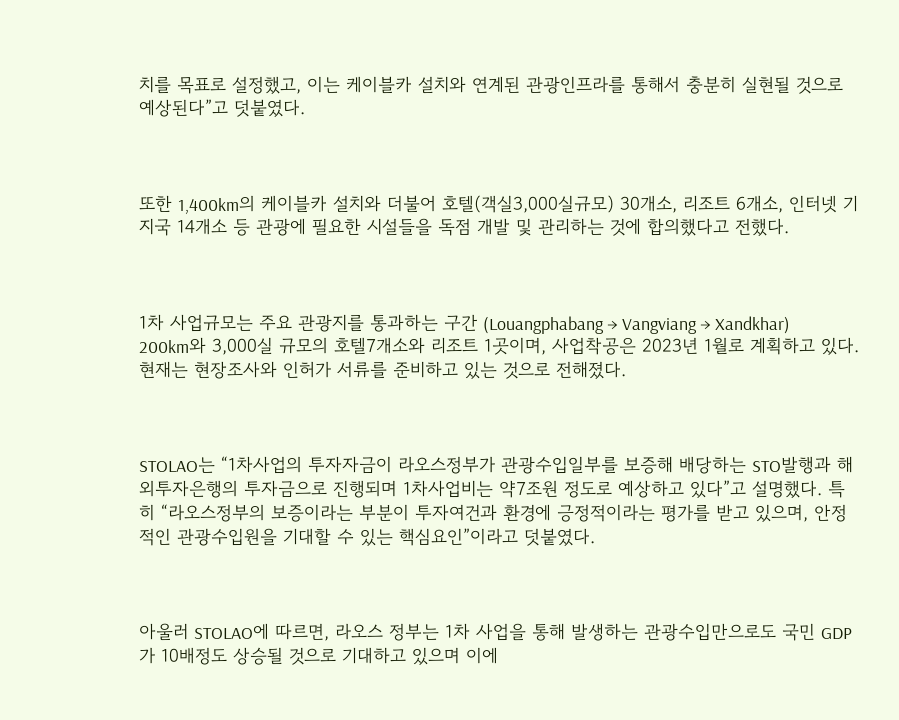치를 목표로 설정했고, 이는 케이블카 설치와 연계된 관광인프라를 통해서 충분히 실현될 것으로 예상된다”고 덧붙였다.



또한 1,400km의 케이블카 설치와 더불어 호텔(객실3,000실규모) 30개소, 리조트 6개소, 인터넷 기지국 14개소 등 관광에 필요한 시설들을 독점 개발 및 관리하는 것에 합의했다고 전했다.



1차 사업규모는 주요 관광지를 통과하는 구간 (Louangphabang → Vangviang → Xandkhar) 200km와 3,000실 규모의 호텔7개소와 리조트 1곳이며, 사업착공은 2023년 1월로 계획하고 있다. 현재는 현장조사와 인허가 서류를 준비하고 있는 것으로 전해졌다.



STOLAO는 “1차사업의 투자자금이 라오스정부가 관광수입일부를 보증해 배당하는 STO발행과 해외투자은행의 투자금으로 진행되며 1차사업비는 약7조원 정도로 예상하고 있다”고 설명했다. 특히 “라오스정부의 보증이라는 부분이 투자여건과 환경에 긍정적이라는 평가를 받고 있으며, 안정적인 관광수입원을 기대할 수 있는 핵심요인”이라고 덧붙였다.



아울러 STOLAO에 따르면, 라오스 정부는 1차 사업을 통해 발생하는 관광수입만으로도 국민 GDP가 10배정도 상승될 것으로 기대하고 있으며 이에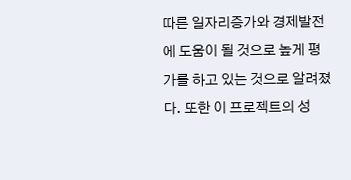따른 일자리증가와 경제발전에 도움이 될 것으로 높게 평가를 하고 있는 것으로 알려졌다. 또한 이 프로젝트의 성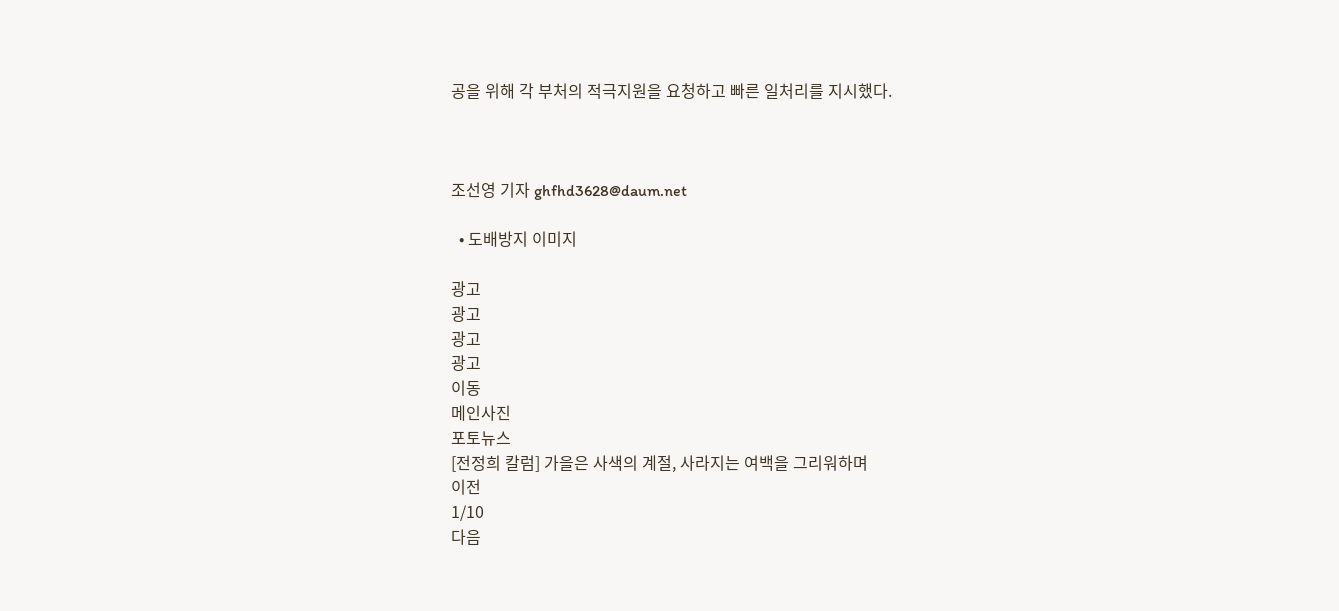공을 위해 각 부처의 적극지원을 요청하고 빠른 일처리를 지시했다.



조선영 기자 ghfhd3628@daum.net

  • 도배방지 이미지

광고
광고
광고
광고
이동
메인사진
포토뉴스
[전정희 칼럼] 가을은 사색의 계절, 사라지는 여백을 그리워하며
이전
1/10
다음